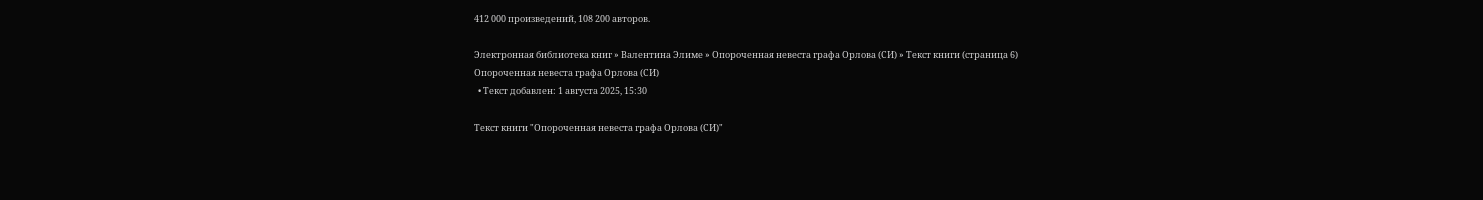412 000 произведений, 108 200 авторов.

Электронная библиотека книг » Валентина Элиме » Опороченная невеста графа Орлова (СИ) » Текст книги (страница 6)
Опороченная невеста графа Орлова (СИ)
  • Текст добавлен: 1 августа 2025, 15:30

Текст книги "Опороченная невеста графа Орлова (СИ)"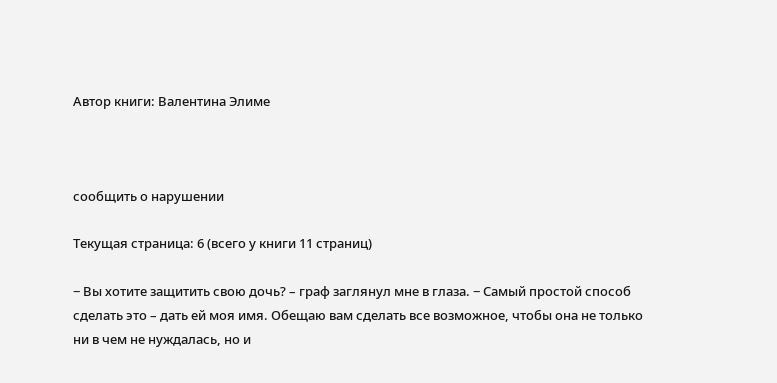Автор книги: Валентина Элиме



сообщить о нарушении

Текущая страница: 6 (всего у книги 11 страниц)

− Вы хотите защитить свою дочь? – граф заглянул мне в глаза. − Самый простой способ сделать это – дать ей моя имя. Обещаю вам сделать все возможное, чтобы она не только ни в чем не нуждалась, но и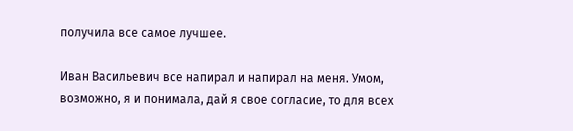получила все самое лучшее.

Иван Васильевич все напирал и напирал на меня. Умом, возможно, я и понимала, дай я свое согласие, то для всех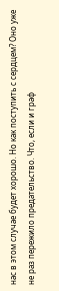нас в этом случае будет хорошо. Но как поступить с сердцем? Оно уже не раз пережило предательство. Что, если и граф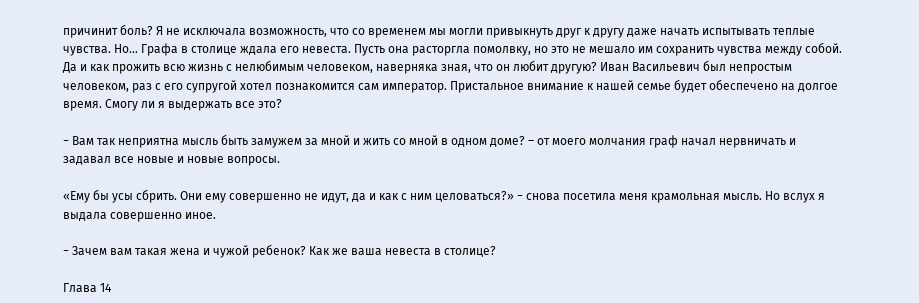причинит боль? Я не исключала возможность, что со временем мы могли привыкнуть друг к другу даже начать испытывать теплые чувства. Но… Графа в столице ждала его невеста. Пусть она расторгла помолвку, но это не мешало им сохранить чувства между собой. Да и как прожить всю жизнь с нелюбимым человеком, наверняка зная, что он любит другую? Иван Васильевич был непростым человеком, раз с его супругой хотел познакомится сам император. Пристальное внимание к нашей семье будет обеспечено на долгое время. Смогу ли я выдержать все это?

− Вам так неприятна мысль быть замужем за мной и жить со мной в одном доме? – от моего молчания граф начал нервничать и задавал все новые и новые вопросы.

«Ему бы усы сбрить. Они ему совершенно не идут, да и как с ним целоваться?» − снова посетила меня крамольная мысль. Но вслух я выдала совершенно иное.

− Зачем вам такая жена и чужой ребенок? Как же ваша невеста в столице?

Глава 14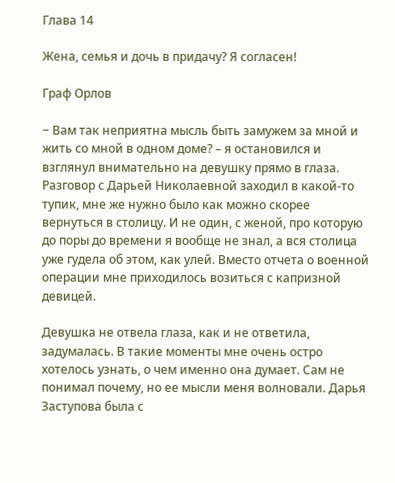Глава 14

Жена, семья и дочь в придачу? Я согласен!

Граф Орлов

− Вам так неприятна мысль быть замужем за мной и жить со мной в одном доме? – я остановился и взглянул внимательно на девушку прямо в глаза. Разговор с Дарьей Николаевной заходил в какой-то тупик, мне же нужно было как можно скорее вернуться в столицу. И не один, с женой, про которую до поры до времени я вообще не знал, а вся столица уже гудела об этом, как улей. Вместо отчета о военной операции мне приходилось возиться с капризной девицей.

Девушка не отвела глаза, как и не ответила, задумалась. В такие моменты мне очень остро хотелось узнать, о чем именно она думает. Сам не понимал почему, но ее мысли меня волновали. Дарья Заступова была с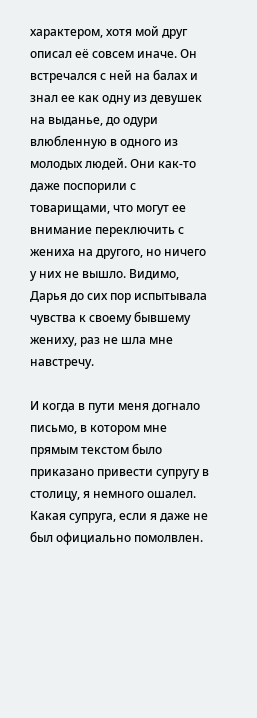характером, хотя мой друг описал её совсем иначе. Он встречался с ней на балах и знал ее как одну из девушек на выданье, до одури влюбленную в одного из молодых людей. Они как-то даже поспорили с товарищами, что могут ее внимание переключить с жениха на другого, но ничего у них не вышло. Видимо, Дарья до сих пор испытывала чувства к своему бывшему жениху, раз не шла мне навстречу.

И когда в пути меня догнало письмо, в котором мне прямым текстом было приказано привести супругу в столицу, я немного ошалел. Какая супруга, если я даже не был официально помолвлен.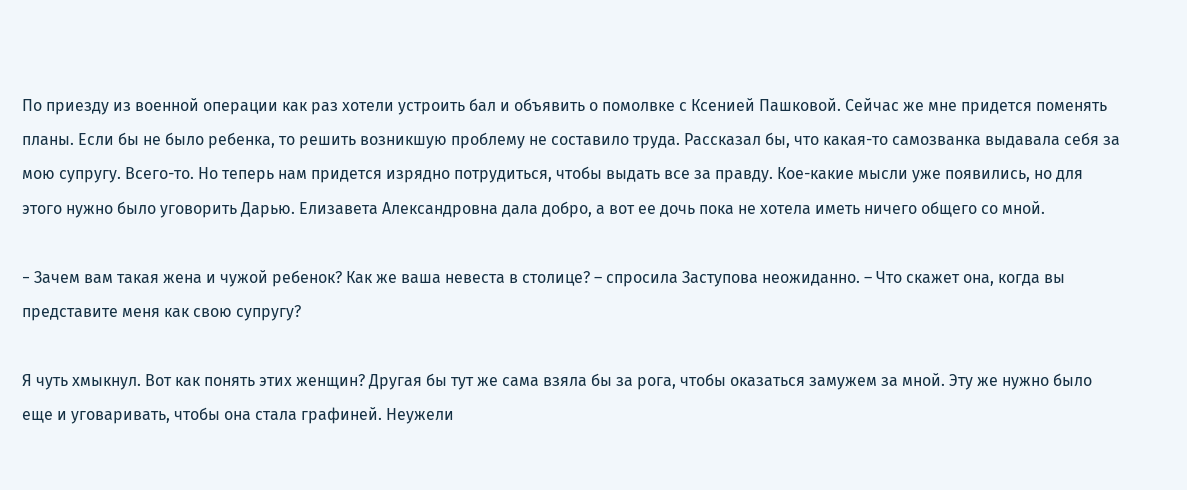По приезду из военной операции как раз хотели устроить бал и объявить о помолвке с Ксенией Пашковой. Сейчас же мне придется поменять планы. Если бы не было ребенка, то решить возникшую проблему не составило труда. Рассказал бы, что какая-то самозванка выдавала себя за мою супругу. Всего-то. Но теперь нам придется изрядно потрудиться, чтобы выдать все за правду. Кое-какие мысли уже появились, но для этого нужно было уговорить Дарью. Елизавета Александровна дала добро, а вот ее дочь пока не хотела иметь ничего общего со мной.

− Зачем вам такая жена и чужой ребенок? Как же ваша невеста в столице? – спросила Заступова неожиданно. – Что скажет она, когда вы представите меня как свою супругу?

Я чуть хмыкнул. Вот как понять этих женщин? Другая бы тут же сама взяла бы за рога, чтобы оказаться замужем за мной. Эту же нужно было еще и уговаривать, чтобы она стала графиней. Неужели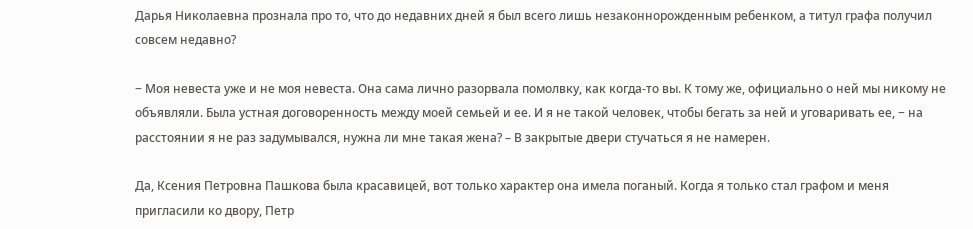Дарья Николаевна прознала про то, что до недавних дней я был всего лишь незаконнорожденным ребенком, а титул графа получил совсем недавно?

− Моя невеста уже и не моя невеста. Она сама лично разорвала помолвку, как когда-то вы. К тому же, официально о ней мы никому не объявляли. Была устная договоренность между моей семьей и ее. И я не такой человек, чтобы бегать за ней и уговаривать ее, − на расстоянии я не раз задумывался, нужна ли мне такая жена? – В закрытые двери стучаться я не намерен.

Да, Ксения Петровна Пашкова была красавицей, вот только характер она имела поганый. Когда я только стал графом и меня пригласили ко двору, Петр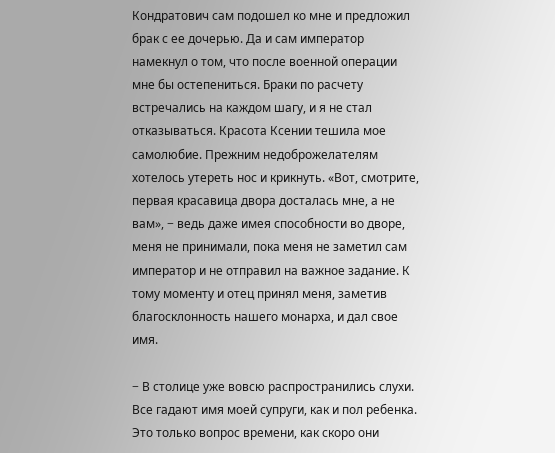Кондратович сам подошел ко мне и предложил брак с ее дочерью. Да и сам император намекнул о том, что после военной операции мне бы остепениться. Браки по расчету встречались на каждом шагу, и я не стал отказываться. Красота Ксении тешила мое самолюбие. Прежним недоброжелателям хотелось утереть нос и крикнуть. «Вот, смотрите, первая красавица двора досталась мне, а не вам», − ведь даже имея способности во дворе, меня не принимали, пока меня не заметил сам император и не отправил на важное задание. К тому моменту и отец принял меня, заметив благосклонность нашего монарха, и дал свое имя.

− В столице уже вовсю распространились слухи. Все гадают имя моей супруги, как и пол ребенка. Это только вопрос времени, как скоро они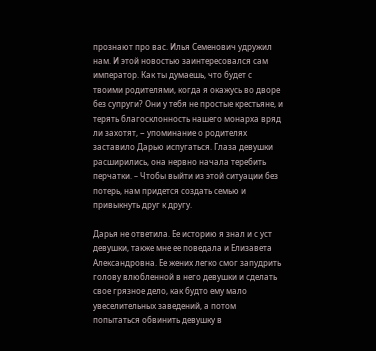прознают про вас. Илья Семенович удружил нам. И этой новостью заинтересовался сам император. Как ты думаешь, что будет с твоими родителями, когда я окажусь во дворе без супруги? Они у тебя не простые крестьяне, и терять благосклонность нашего монарха вряд ли захотят, − упоминание о родителях заставило Дарью испугаться. Глаза девушки расширились, она нервно начала теребить перчатки. – Чтобы выйти из этой ситуации без потерь, нам придется создать семью и привыкнуть друг к другу.

Дарья не ответила. Ее историю я знал и с уст девушки, также мне ее поведала и Елизавета Александровна. Ее жених легко смог запудрить голову влюбленной в него девушки и сделать свое грязное дело, как будто ему мало увеселительных заведений, а потом попытаться обвинить девушку в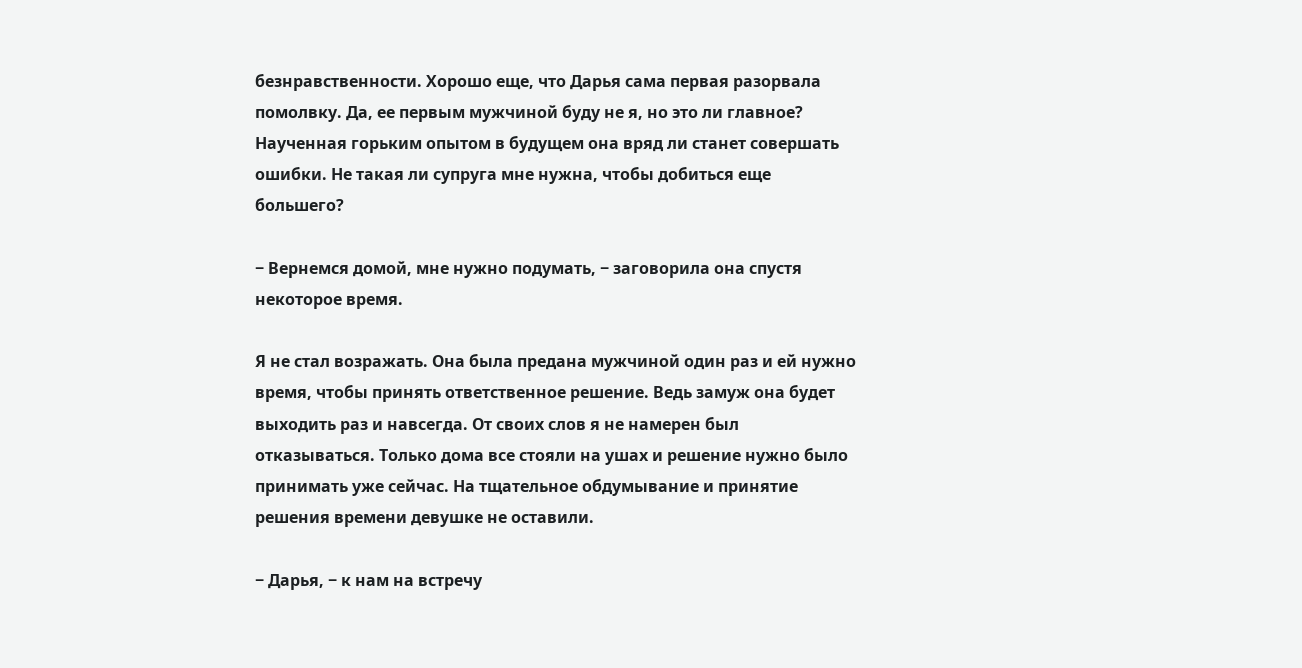безнравственности. Хорошо еще, что Дарья сама первая разорвала помолвку. Да, ее первым мужчиной буду не я, но это ли главное? Наученная горьким опытом в будущем она вряд ли станет совершать ошибки. Не такая ли супруга мне нужна, чтобы добиться еще большего?

− Вернемся домой, мне нужно подумать, − заговорила она спустя некоторое время.

Я не стал возражать. Она была предана мужчиной один раз и ей нужно время, чтобы принять ответственное решение. Ведь замуж она будет выходить раз и навсегда. От своих слов я не намерен был отказываться. Только дома все стояли на ушах и решение нужно было принимать уже сейчас. На тщательное обдумывание и принятие решения времени девушке не оставили.

− Дарья, − к нам на встречу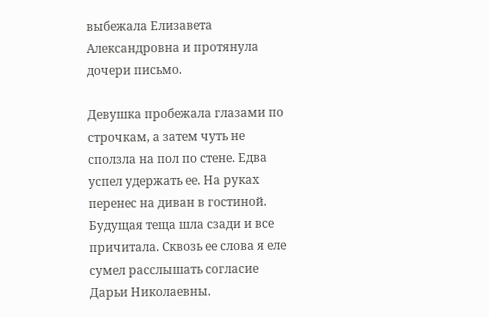выбежала Елизавета Александровна и протянула дочери письмо.

Девушка пробежала глазами по строчкам, а затем чуть не сползла на пол по стене. Едва успел удержать ее. На руках перенес на диван в гостиной. Будущая теща шла сзади и все причитала. Сквозь ее слова я еле сумел расслышать согласие Дарьи Николаевны.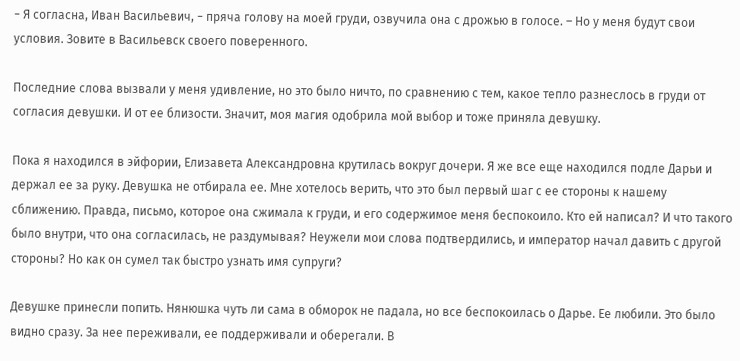− Я согласна, Иван Васильевич, − пряча голову на моей груди, озвучила она с дрожью в голосе. – Но у меня будут свои условия. Зовите в Васильевск своего поверенного.

Последние слова вызвали у меня удивление, но это было ничто, по сравнению с тем, какое тепло разнеслось в груди от согласия девушки. И от ее близости. Значит, моя магия одобрила мой выбор и тоже приняла девушку.

Пока я находился в эйфории, Елизавета Александровна крутилась вокруг дочери. Я же все еще находился подле Дарьи и держал ее за руку. Девушка не отбирала ее. Мне хотелось верить, что это был первый шаг с ее стороны к нашему сближению. Правда, письмо, которое она сжимала к груди, и его содержимое меня беспокоило. Кто ей написал? И что такого было внутри, что она согласилась, не раздумывая? Неужели мои слова подтвердились, и император начал давить с другой стороны? Но как он сумел так быстро узнать имя супруги?

Девушке принесли попить. Нянюшка чуть ли сама в обморок не падала, но все беспокоилась о Дарье. Ее любили. Это было видно сразу. За нее переживали, ее поддерживали и оберегали. В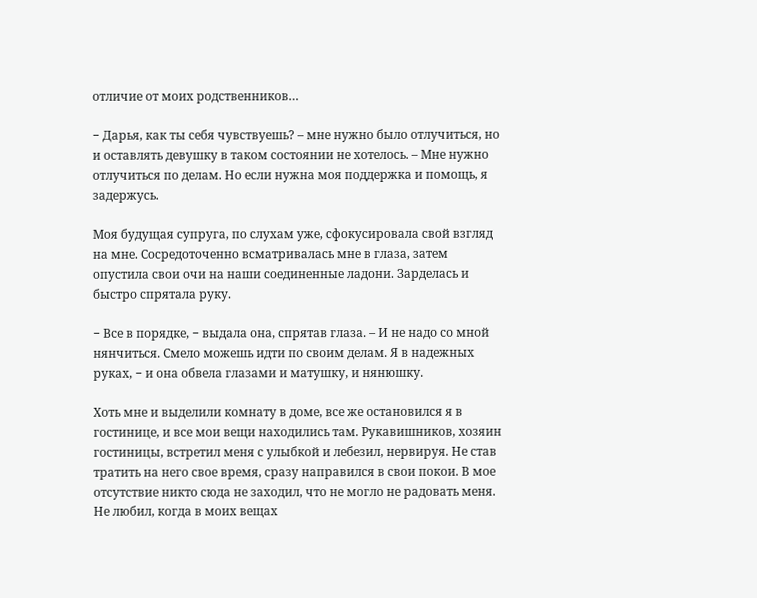отличие от моих родственников…

− Дарья, как ты себя чувствуешь? – мне нужно было отлучиться, но и оставлять девушку в таком состоянии не хотелось. – Мне нужно отлучиться по делам. Но если нужна моя поддержка и помощь, я задержусь.

Моя будущая супруга, по слухам уже, сфокусировала свой взгляд на мне. Сосредоточенно всматривалась мне в глаза, затем опустила свои очи на наши соединенные ладони. Зарделась и быстро спрятала руку.

− Все в порядке, − выдала она, спрятав глаза. – И не надо со мной нянчиться. Смело можешь идти по своим делам. Я в надежных руках, − и она обвела глазами и матушку, и нянюшку.

Хоть мне и выделили комнату в доме, все же остановился я в гостинице, и все мои вещи находились там. Рукавишников, хозяин гостиницы, встретил меня с улыбкой и лебезил, нервируя. Не став тратить на него свое время, сразу направился в свои покои. В мое отсутствие никто сюда не заходил, что не могло не радовать меня. Не любил, когда в моих вещах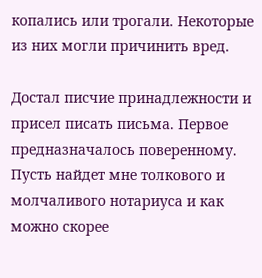копались или трогали. Некоторые из них могли причинить вред.

Достал писчие принадлежности и присел писать письма. Первое предназначалось поверенному. Пусть найдет мне толкового и молчаливого нотариуса и как можно скорее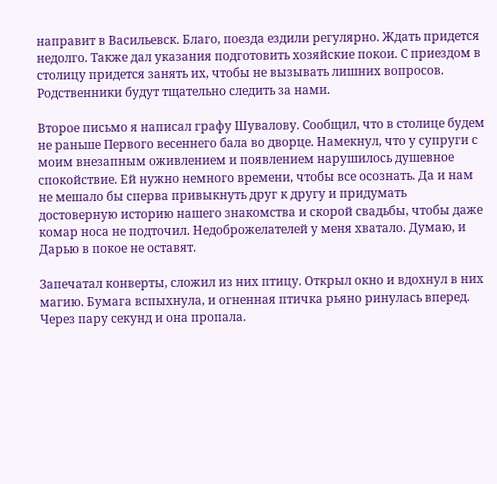направит в Васильевск. Благо, поезда ездили регулярно. Ждать придется недолго. Также дал указания подготовить хозяйские покои. С приездом в столицу придется занять их, чтобы не вызывать лишних вопросов. Родственники будут тщательно следить за нами.

Второе письмо я написал графу Шувалову. Сообщил, что в столице будем не раньше Первого весеннего бала во дворце. Намекнул, что у супруги с моим внезапным оживлением и появлением нарушилось душевное спокойствие. Ей нужно немного времени, чтобы все осознать. Да и нам не мешало бы сперва привыкнуть друг к другу и придумать достоверную историю нашего знакомства и скорой свадьбы, чтобы даже комар носа не подточил. Недоброжелателей у меня хватало. Думаю, и Дарью в покое не оставят.

Запечатал конверты, сложил из них птицу. Открыл окно и вдохнул в них магию. Бумага вспыхнула, и огненная птичка рьяно ринулась вперед. Через пару секунд и она пропала.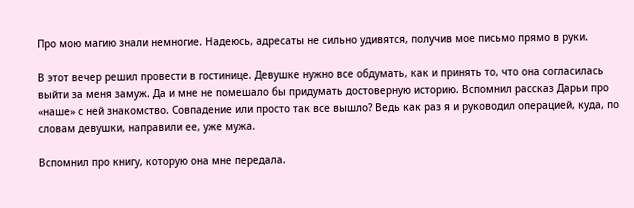Про мою магию знали немногие. Надеюсь, адресаты не сильно удивятся, получив мое письмо прямо в руки.

В этот вечер решил провести в гостинице. Девушке нужно все обдумать, как и принять то, что она согласилась выйти за меня замуж. Да и мне не помешало бы придумать достоверную историю. Вспомнил рассказ Дарьи про «наше» с ней знакомство. Совпадение или просто так все вышло? Ведь как раз я и руководил операцией, куда, по словам девушки, направили ее, уже мужа.

Вспомнил про книгу, которую она мне передала.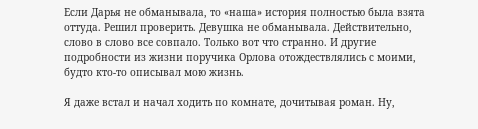Если Дарья не обманывала, то «наша» история полностью была взята оттуда. Решил проверить. Девушка не обманывала. Действительно, слово в слово все совпало. Только вот что странно. И другие подробности из жизни поручика Орлова отождествлялись с моими, будто кто-то описывал мою жизнь.

Я даже встал и начал ходить по комнате, дочитывая роман. Ну,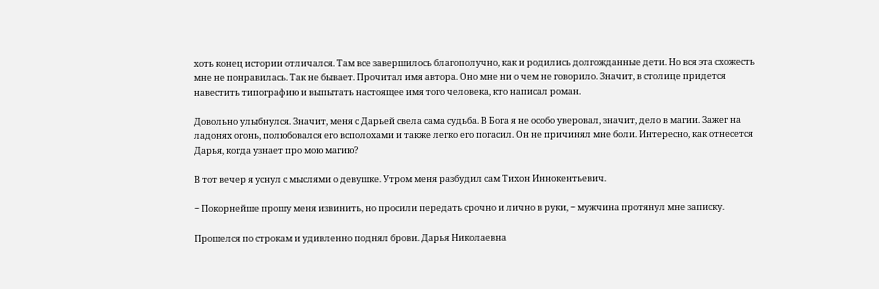хоть конец истории отличался. Там все завершилось благополучно, как и родились долгожданные дети. Но вся эта схожесть мне не понравилась. Так не бывает. Прочитал имя автора. Оно мне ни о чем не говорило. Значит, в столице придется навестить типографию и выпытать настоящее имя того человека, кто написал роман.

Довольно улыбнулся. Значит, меня с Дарьей свела сама судьба. В Бога я не особо уверовал, значит, дело в магии. Зажег на ладонях огонь, полюбовался его всполохами и также легко его погасил. Он не причинял мне боли. Интересно, как отнесется Дарья, когда узнает про мою магию?

В тот вечер я уснул с мыслями о девушке. Утром меня разбудил сам Тихон Иннокентьевич.

− Покорнейше прошу меня извинить, но просили передать срочно и лично в руки, − мужчина протянул мне записку.

Прошелся по строкам и удивленно поднял брови. Дарья Николаевна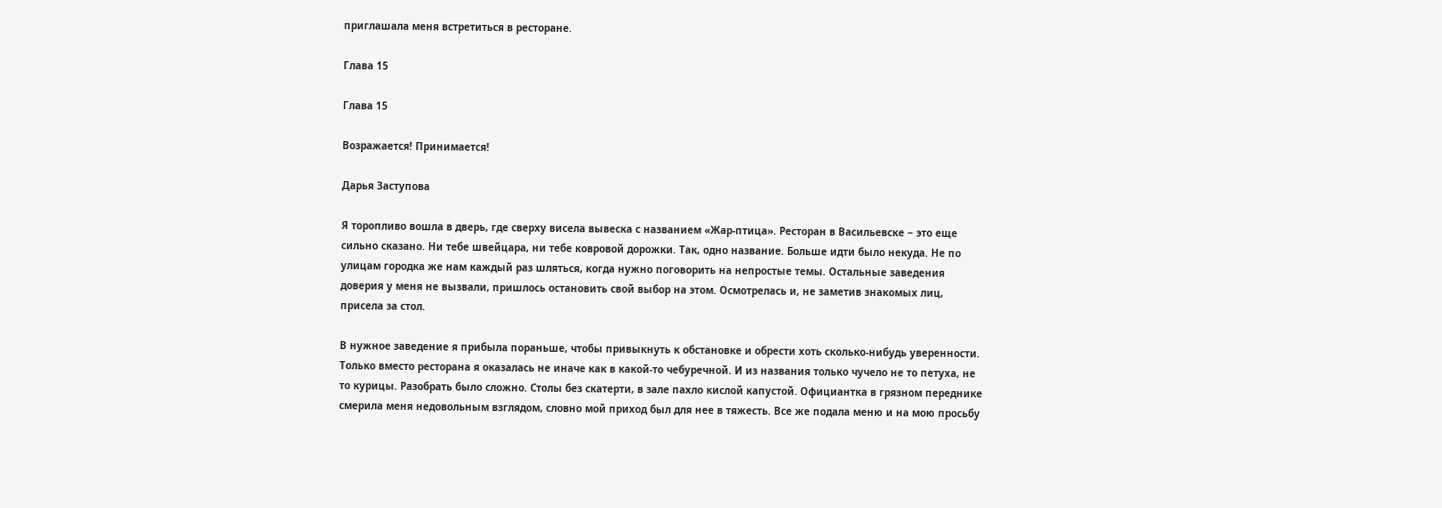приглашала меня встретиться в ресторане.

Глава 15

Глава 15

Возражается! Принимается!

Дарья Заступова

Я торопливо вошла в дверь, где сверху висела вывеска с названием «Жар-птица». Ресторан в Васильевске − это еще сильно сказано. Ни тебе швейцара, ни тебе ковровой дорожки. Так, одно название. Больше идти было некуда. Не по улицам городка же нам каждый раз шляться, когда нужно поговорить на непростые темы. Остальные заведения доверия у меня не вызвали, пришлось остановить свой выбор на этом. Осмотрелась и, не заметив знакомых лиц, присела за стол.

В нужное заведение я прибыла пораньше, чтобы привыкнуть к обстановке и обрести хоть сколько-нибудь уверенности. Только вместо ресторана я оказалась не иначе как в какой-то чебуречной. И из названия только чучело не то петуха, не то курицы. Разобрать было сложно. Столы без скатерти, в зале пахло кислой капустой. Официантка в грязном переднике смерила меня недовольным взглядом, словно мой приход был для нее в тяжесть. Все же подала меню и на мою просьбу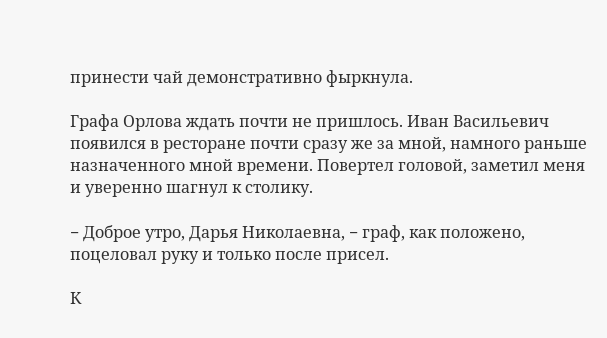принести чай демонстративно фыркнула.

Графа Орлова ждать почти не пришлось. Иван Васильевич появился в ресторане почти сразу же за мной, намного раньше назначенного мной времени. Повертел головой, заметил меня и уверенно шагнул к столику.

− Доброе утро, Дарья Николаевна, − граф, как положено, поцеловал руку и только после присел.

К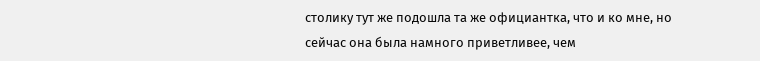столику тут же подошла та же официантка, что и ко мне, но сейчас она была намного приветливее, чем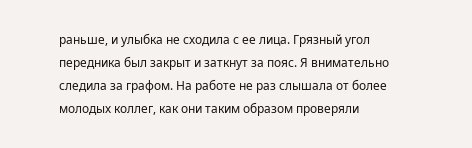раньше, и улыбка не сходила с ее лица. Грязный угол передника был закрыт и заткнут за пояс. Я внимательно следила за графом. На работе не раз слышала от более молодых коллег, как они таким образом проверяли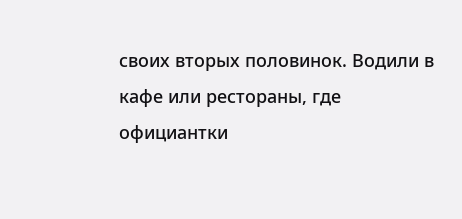своих вторых половинок. Водили в кафе или рестораны, где официантки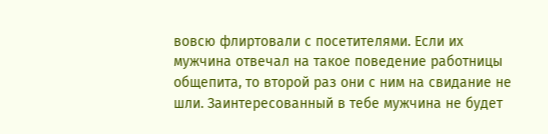вовсю флиртовали с посетителями. Если их мужчина отвечал на такое поведение работницы общепита, то второй раз они с ним на свидание не шли. Заинтересованный в тебе мужчина не будет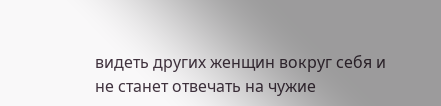видеть других женщин вокруг себя и не станет отвечать на чужие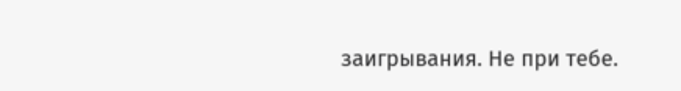заигрывания. Не при тебе.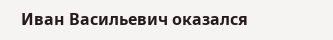Иван Васильевич оказался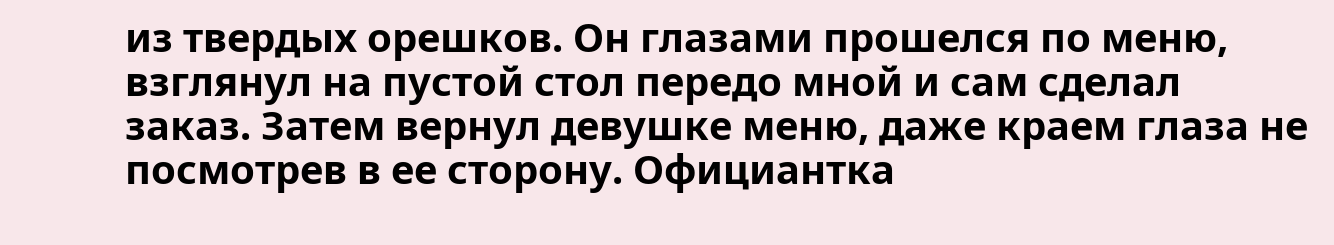из твердых орешков. Он глазами прошелся по меню, взглянул на пустой стол передо мной и сам сделал заказ. Затем вернул девушке меню, даже краем глаза не посмотрев в ее сторону. Официантка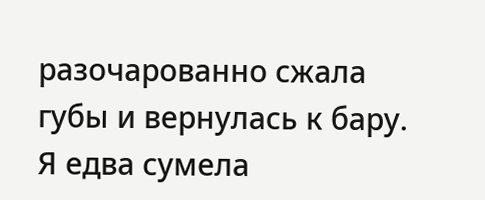разочарованно сжала губы и вернулась к бару. Я едва сумела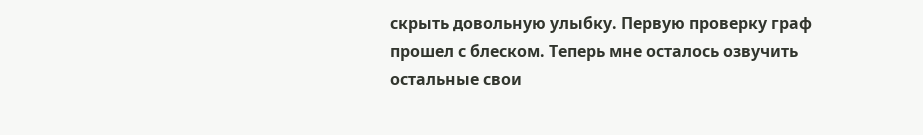скрыть довольную улыбку. Первую проверку граф прошел с блеском. Теперь мне осталось озвучить остальные свои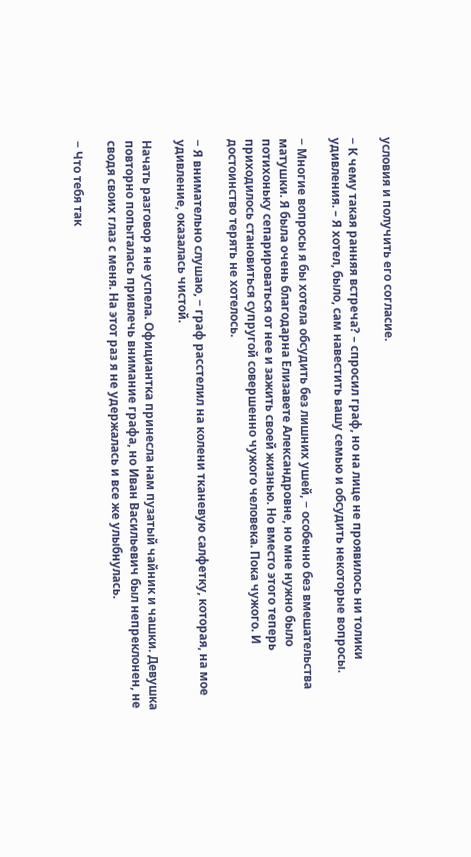условия и получить его согласие.

− К чему такая ранняя встреча? – спросил граф, но на лице не проявилось ни толики удивления. – Я хотел, было, сам навестить вашу семью и обсудить некоторые вопросы.

− Многие вопросы я бы хотела обсудить без лишних ушей, − особенно без вмешательства матушки. Я была очень благодарна Елизавете Александровне, но мне нужно было потихоньку сепарироваться от нее и зажить своей жизнью. Но вместо этого теперь приходилось становиться супругой совершенно чужого человека. Пока чужого. И достоинство терять не хотелось.

− Я внимательно слушаю, − граф расстелил на колени тканевую салфетку, которая, на мое удивление, оказалась чистой.

Начать разговор я не успела. Официантка принесла нам пузатый чайник и чашки. Девушка повторно попыталась привлечь внимание графа, но Иван Васильевич был непреклонен, не сводя своих глаз с меня. На этот раз я не удержалась и все же улыбнулась.

− Что тебя так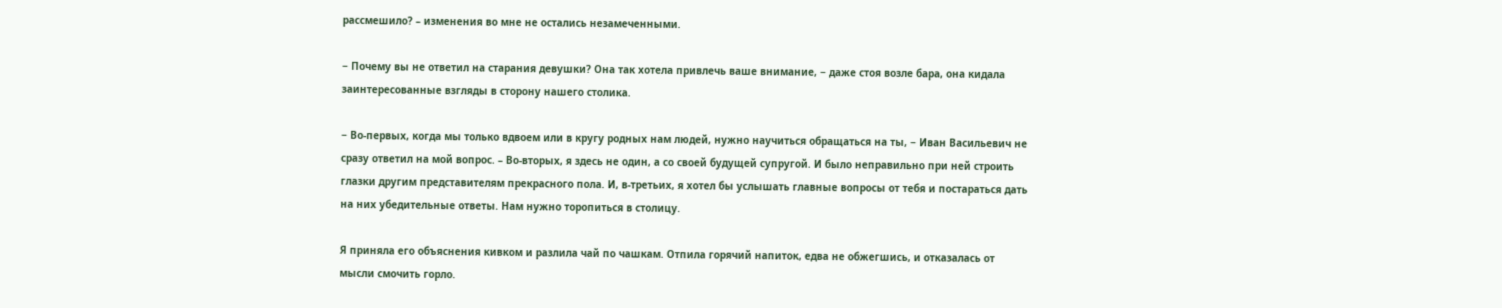рассмешило? – изменения во мне не остались незамеченными.

− Почему вы не ответил на старания девушки? Она так хотела привлечь ваше внимание, − даже стоя возле бара, она кидала заинтересованные взгляды в сторону нашего столика.

− Во-первых, когда мы только вдвоем или в кругу родных нам людей, нужно научиться обращаться на ты, − Иван Васильевич не сразу ответил на мой вопрос. – Во-вторых, я здесь не один, а со своей будущей супругой. И было неправильно при ней строить глазки другим представителям прекрасного пола. И, в-третьих, я хотел бы услышать главные вопросы от тебя и постараться дать на них убедительные ответы. Нам нужно торопиться в столицу.

Я приняла его объяснения кивком и разлила чай по чашкам. Отпила горячий напиток, едва не обжегшись, и отказалась от мысли смочить горло.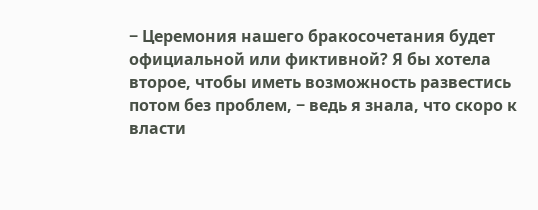− Церемония нашего бракосочетания будет официальной или фиктивной? Я бы хотела второе, чтобы иметь возможность развестись потом без проблем, − ведь я знала, что скоро к власти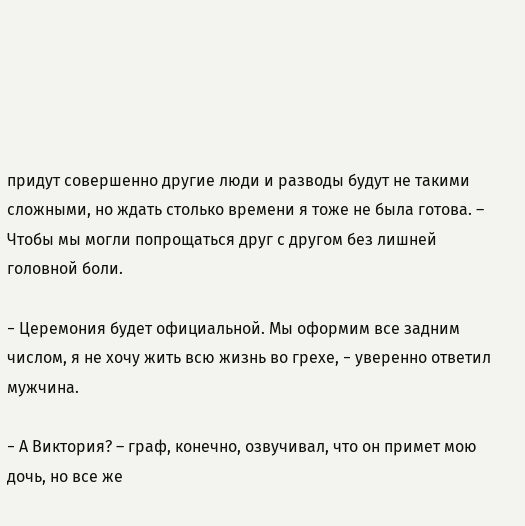придут совершенно другие люди и разводы будут не такими сложными, но ждать столько времени я тоже не была готова. – Чтобы мы могли попрощаться друг с другом без лишней головной боли.

− Церемония будет официальной. Мы оформим все задним числом, я не хочу жить всю жизнь во грехе, − уверенно ответил мужчина.

− А Виктория? – граф, конечно, озвучивал, что он примет мою дочь, но все же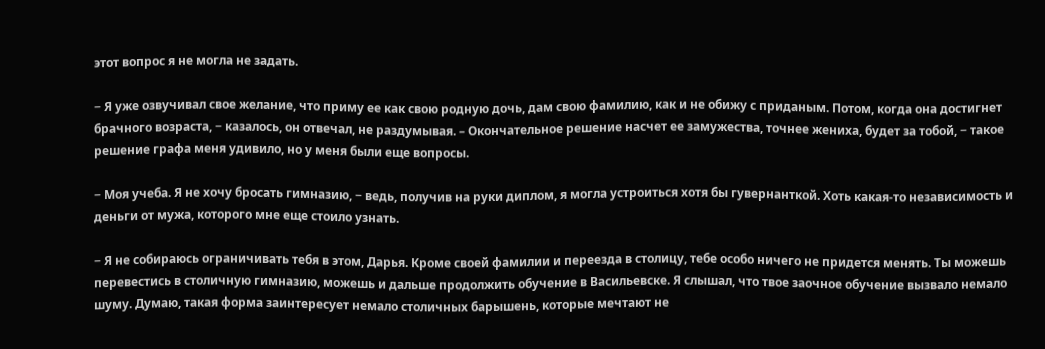этот вопрос я не могла не задать.

− Я уже озвучивал свое желание, что приму ее как свою родную дочь, дам свою фамилию, как и не обижу с приданым. Потом, когда она достигнет брачного возраста, − казалось, он отвечал, не раздумывая. – Окончательное решение насчет ее замужества, точнее жениха, будет за тобой, − такое решение графа меня удивило, но у меня были еще вопросы.

− Моя учеба. Я не хочу бросать гимназию, − ведь, получив на руки диплом, я могла устроиться хотя бы гувернанткой. Хоть какая-то независимость и деньги от мужа, которого мне еще стоило узнать.

− Я не собираюсь ограничивать тебя в этом, Дарья. Кроме своей фамилии и переезда в столицу, тебе особо ничего не придется менять. Ты можешь перевестись в столичную гимназию, можешь и дальше продолжить обучение в Васильевске. Я слышал, что твое заочное обучение вызвало немало шуму. Думаю, такая форма заинтересует немало столичных барышень, которые мечтают не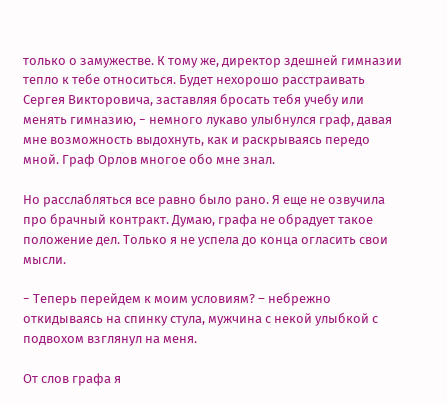только о замужестве. К тому же, директор здешней гимназии тепло к тебе относиться. Будет нехорошо расстраивать Сергея Викторовича, заставляя бросать тебя учебу или менять гимназию, − немного лукаво улыбнулся граф, давая мне возможность выдохнуть, как и раскрываясь передо мной. Граф Орлов многое обо мне знал.

Но расслабляться все равно было рано. Я еще не озвучила про брачный контракт. Думаю, графа не обрадует такое положение дел. Только я не успела до конца огласить свои мысли.

− Теперь перейдем к моим условиям? – небрежно откидываясь на спинку стула, мужчина с некой улыбкой с подвохом взглянул на меня.

От слов графа я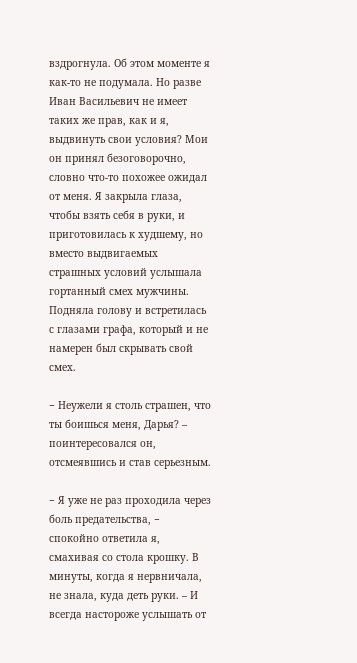вздрогнула. Об этом моменте я как-то не подумала. Но разве Иван Васильевич не имеет таких же прав, как и я, выдвинуть свои условия? Мои он принял безоговорочно, словно что-то похожее ожидал от меня. Я закрыла глаза, чтобы взять себя в руки, и приготовилась к худшему, но вместо выдвигаемых страшных условий услышала гортанный смех мужчины. Подняла голову и встретилась с глазами графа, который и не намерен был скрывать свой смех.

− Неужели я столь страшен, что ты боишься меня, Дарья? – поинтересовался он, отсмеявшись и став серьезным.

− Я уже не раз проходила через боль предательства, − спокойно ответила я, смахивая со стола крошку. В минуты, когда я нервничала, не знала, куда деть руки. – И всегда настороже услышать от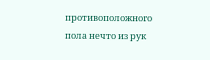противоположного пола нечто из рук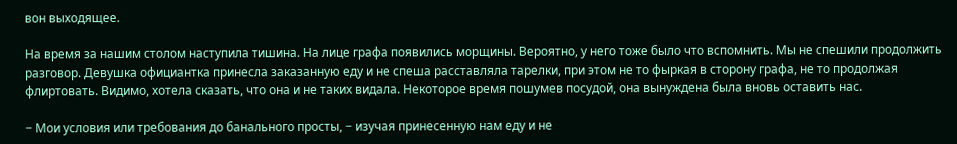вон выходящее.

На время за нашим столом наступила тишина. На лице графа появились морщины. Вероятно, у него тоже было что вспомнить. Мы не спешили продолжить разговор. Девушка официантка принесла заказанную еду и не спеша расставляла тарелки, при этом не то фыркая в сторону графа, не то продолжая флиртовать. Видимо, хотела сказать, что она и не таких видала. Некоторое время пошумев посудой, она вынуждена была вновь оставить нас.

− Мои условия или требования до банального просты, − изучая принесенную нам еду и не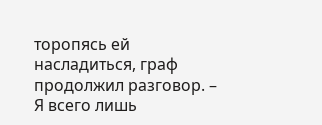торопясь ей насладиться, граф продолжил разговор. – Я всего лишь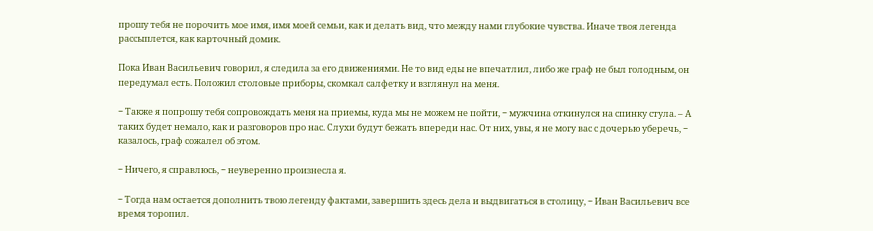прошу тебя не порочить мое имя, имя моей семьи, как и делать вид, что между нами глубокие чувства. Иначе твоя легенда рассыплется, как карточный домик.

Пока Иван Васильевич говорил, я следила за его движениями. Не то вид еды не впечатлил, либо же граф не был голодным, он передумал есть. Положил столовые приборы, скомкал салфетку и взглянул на меня.

− Также я попрошу тебя сопровождать меня на приемы, куда мы не можем не пойти, − мужчина откинулся на спинку стула. – А таких будет немало, как и разговоров про нас. Слухи будут бежать впереди нас. От них, увы, я не могу вас с дочерью уберечь, − казалось, граф сожалел об этом.

− Ничего, я справлюсь, − неуверенно произнесла я.

− Тогда нам остается дополнить твою легенду фактами, завершить здесь дела и выдвигаться в столицу, − Иван Васильевич все время торопил.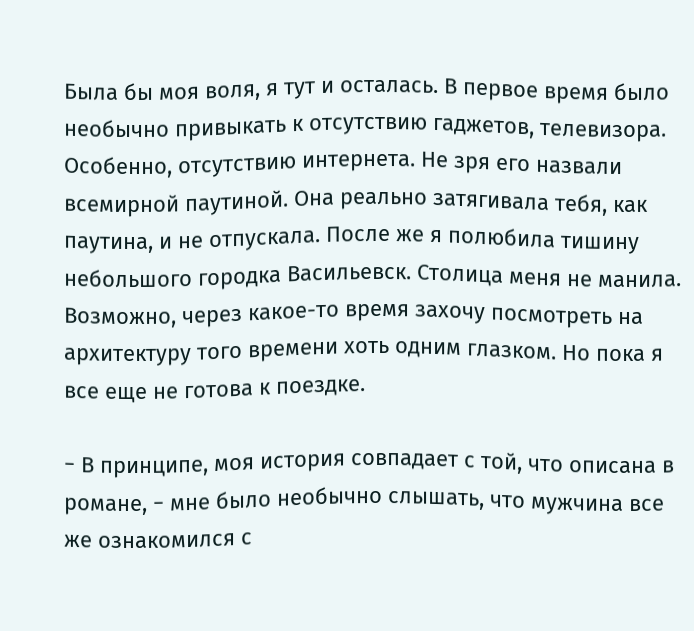Была бы моя воля, я тут и осталась. В первое время было необычно привыкать к отсутствию гаджетов, телевизора. Особенно, отсутствию интернета. Не зря его назвали всемирной паутиной. Она реально затягивала тебя, как паутина, и не отпускала. После же я полюбила тишину небольшого городка Васильевск. Столица меня не манила. Возможно, через какое-то время захочу посмотреть на архитектуру того времени хоть одним глазком. Но пока я все еще не готова к поездке.

− В принципе, моя история совпадает с той, что описана в романе, − мне было необычно слышать, что мужчина все же ознакомился с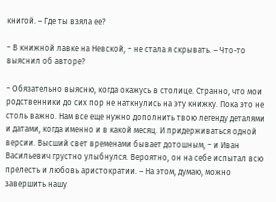книгой. – Где ты взяла ее?

− В книжной лавке на Невской, − не стала я скрывать. – Что-то выяснил об авторе?

− Обязательно выясню, когда окажусь в столице. Странно, что мои родственники до сих пор не наткнулись на эту книжку. Пока это не столь важно. Нам все еще нужно дополнить твою легенду деталями и датами, когда именно и в какой месяц. И придерживаться одной версии. Высший свет временами бывает дотошным, − и Иван Васильевич грустно улыбнулся. Вероятно, он на себе испытал всю прелесть и любовь аристократии. – На этом, думаю, можно завершить нашу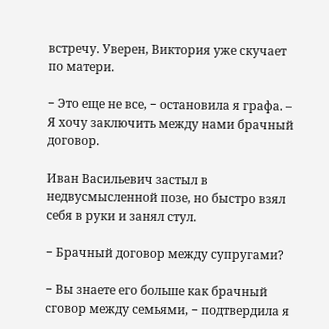встречу. Уверен, Виктория уже скучает по матери.

− Это еще не все, − остановила я графа. – Я хочу заключить между нами брачный договор.

Иван Васильевич застыл в недвусмысленной позе, но быстро взял себя в руки и занял стул.

− Брачный договор между супругами?

− Вы знаете его больше как брачный сговор между семьями, − подтвердила я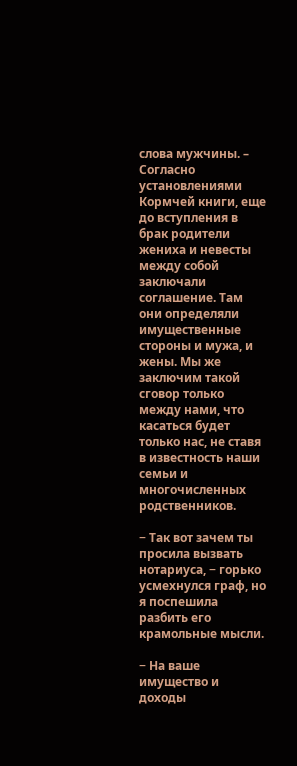слова мужчины. – Согласно установлениями Кормчей книги, еще до вступления в брак родители жениха и невесты между собой заключали соглашение. Там они определяли имущественные стороны и мужа, и жены. Мы же заключим такой сговор только между нами, что касаться будет только нас, не ставя в известность наши семьи и многочисленных родственников.

− Так вот зачем ты просила вызвать нотариуса, − горько усмехнулся граф, но я поспешила разбить его крамольные мысли.

− На ваше имущество и доходы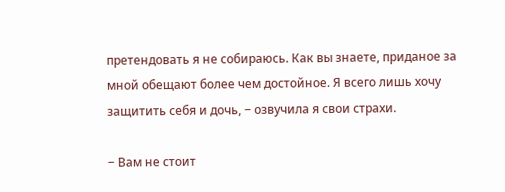претендовать я не собираюсь. Как вы знаете, приданое за мной обещают более чем достойное. Я всего лишь хочу защитить себя и дочь, − озвучила я свои страхи.

− Вам не стоит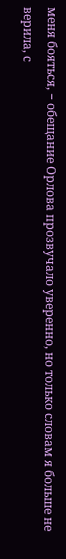меня бояться, − обещание Орлова прозвучало уверенно, но только словам я больше не верила, с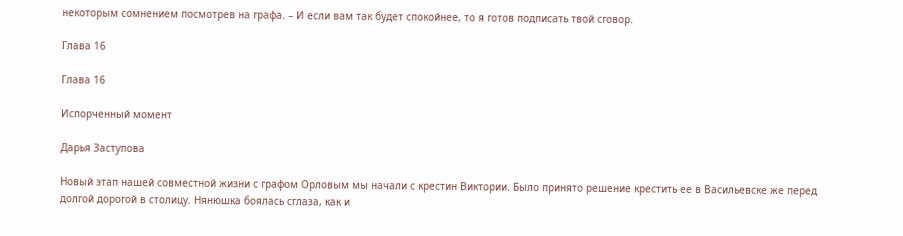некоторым сомнением посмотрев на графа. – И если вам так будет спокойнее, то я готов подписать твой сговор.

Глава 16

Глава 16

Испорченный момент

Дарья Заступова

Новый этап нашей совместной жизни с графом Орловым мы начали с крестин Виктории. Было принято решение крестить ее в Васильевске же перед долгой дорогой в столицу. Нянюшка боялась сглаза, как и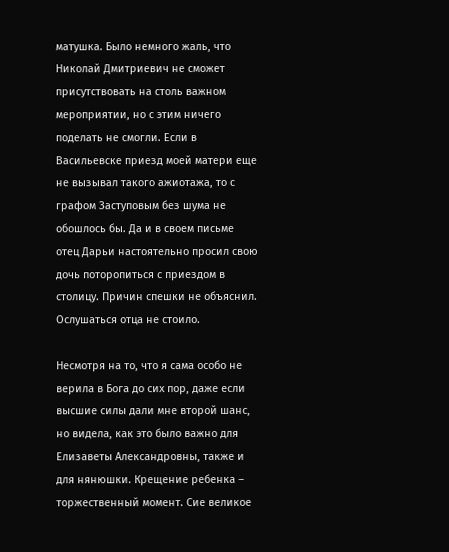матушка. Было немного жаль, что Николай Дмитриевич не сможет присутствовать на столь важном мероприятии, но с этим ничего поделать не смогли. Если в Васильевске приезд моей матери еще не вызывал такого ажиотажа, то с графом Заступовым без шума не обошлось бы. Да и в своем письме отец Дарьи настоятельно просил свою дочь поторопиться с приездом в столицу. Причин спешки не объяснил. Ослушаться отца не стоило.

Несмотря на то, что я сама особо не верила в Бога до сих пор, даже если высшие силы дали мне второй шанс, но видела, как это было важно для Елизаветы Александровны, также и для нянюшки. Крещение ребенка – торжественный момент. Сие великое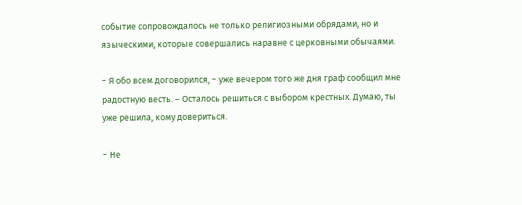событие сопровождалось не только религиозными обрядами, но и языческими, которые совершались наравне с церковными обычаями.

− Я обо всем договорился, − уже вечером того же дня граф сообщил мне радостную весть. – Осталось решиться с выбором крестных. Думаю, ты уже решила, кому довериться.

− Не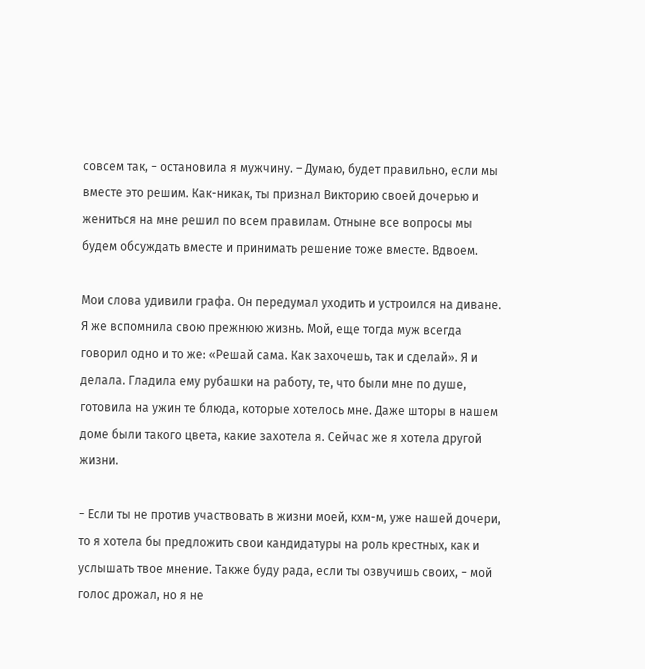совсем так, − остановила я мужчину. – Думаю, будет правильно, если мы вместе это решим. Как-никак, ты признал Викторию своей дочерью и жениться на мне решил по всем правилам. Отныне все вопросы мы будем обсуждать вместе и принимать решение тоже вместе. Вдвоем.

Мои слова удивили графа. Он передумал уходить и устроился на диване. Я же вспомнила свою прежнюю жизнь. Мой, еще тогда муж всегда говорил одно и то же: «Решай сама. Как захочешь, так и сделай». Я и делала. Гладила ему рубашки на работу, те, что были мне по душе, готовила на ужин те блюда, которые хотелось мне. Даже шторы в нашем доме были такого цвета, какие захотела я. Сейчас же я хотела другой жизни.

− Если ты не против участвовать в жизни моей, кхм-м, уже нашей дочери, то я хотела бы предложить свои кандидатуры на роль крестных, как и услышать твое мнение. Также буду рада, если ты озвучишь своих, − мой голос дрожал, но я не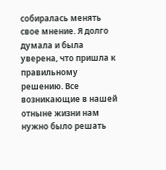собиралась менять свое мнение. Я долго думала и была уверена, что пришла к правильному решению. Все возникающие в нашей отныне жизни нам нужно было решать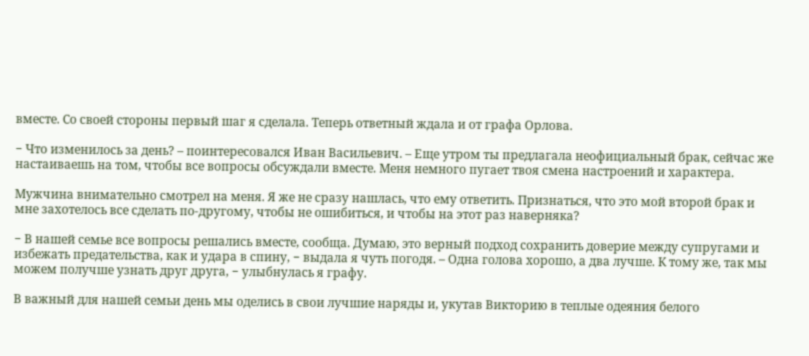вместе. Со своей стороны первый шаг я сделала. Теперь ответный ждала и от графа Орлова.

− Что изменилось за день? – поинтересовался Иван Васильевич. – Еще утром ты предлагала неофициальный брак, сейчас же настаиваешь на том, чтобы все вопросы обсуждали вместе. Меня немного пугает твоя смена настроений и характера.

Мужчина внимательно смотрел на меня. Я же не сразу нашлась, что ему ответить. Признаться, что это мой второй брак и мне захотелось все сделать по-другому, чтобы не ошибиться, и чтобы на этот раз наверняка?

− В нашей семье все вопросы решались вместе, сообща. Думаю, это верный подход сохранить доверие между супругами и избежать предательства, как и удара в спину, − выдала я чуть погодя. – Одна голова хорошо, а два лучше. К тому же, так мы можем получше узнать друг друга, − улыбнулась я графу.

В важный для нашей семьи день мы оделись в свои лучшие наряды и, укутав Викторию в теплые одеяния белого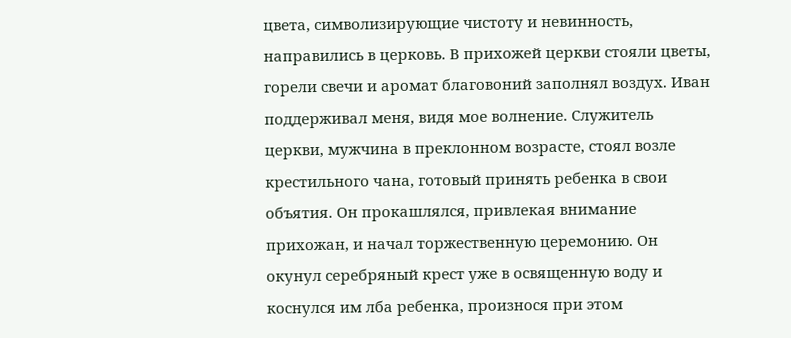цвета, символизирующие чистоту и невинность, направились в церковь. В прихожей церкви стояли цветы, горели свечи и аромат благовоний заполнял воздух. Иван поддерживал меня, видя мое волнение. Служитель церкви, мужчина в преклонном возрасте, стоял возле крестильного чана, готовый принять ребенка в свои объятия. Он прокашлялся, привлекая внимание прихожан, и начал торжественную церемонию. Он окунул серебряный крест уже в освященную воду и коснулся им лба ребенка, произнося при этом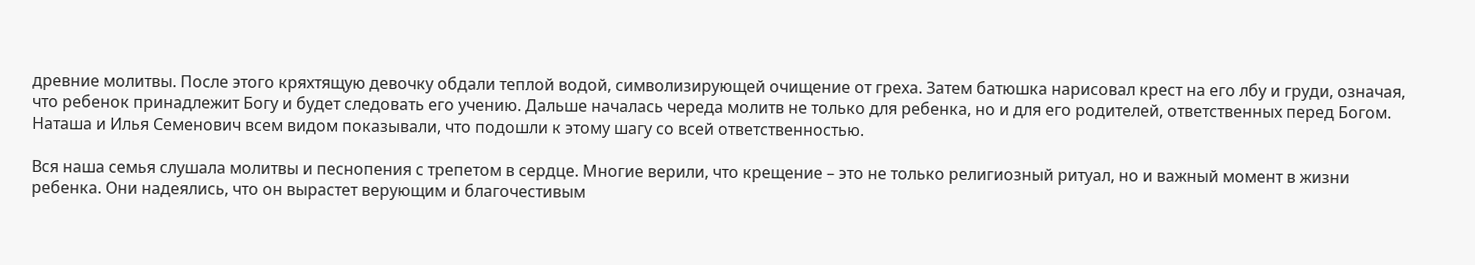древние молитвы. После этого кряхтящую девочку обдали теплой водой, символизирующей очищение от греха. Затем батюшка нарисовал крест на его лбу и груди, означая, что ребенок принадлежит Богу и будет следовать его учению. Дальше началась череда молитв не только для ребенка, но и для его родителей, ответственных перед Богом. Наташа и Илья Семенович всем видом показывали, что подошли к этому шагу со всей ответственностью.

Вся наша семья слушала молитвы и песнопения с трепетом в сердце. Многие верили, что крещение – это не только религиозный ритуал, но и важный момент в жизни ребенка. Они надеялись, что он вырастет верующим и благочестивым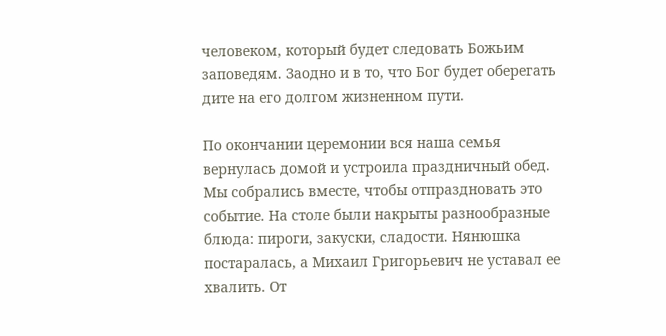человеком, который будет следовать Божьим заповедям. Заодно и в то, что Бог будет оберегать дите на его долгом жизненном пути.

По окончании церемонии вся наша семья вернулась домой и устроила праздничный обед. Мы собрались вместе, чтобы отпраздновать это событие. На столе были накрыты разнообразные блюда: пироги, закуски, сладости. Нянюшка постаралась, а Михаил Григорьевич не уставал ее хвалить. От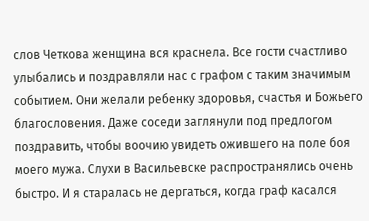слов Четкова женщина вся краснела. Все гости счастливо улыбались и поздравляли нас с графом с таким значимым событием. Они желали ребенку здоровья, счастья и Божьего благословения. Даже соседи заглянули под предлогом поздравить, чтобы воочию увидеть ожившего на поле боя моего мужа. Слухи в Васильевске распространялись очень быстро. И я старалась не дергаться, когда граф касался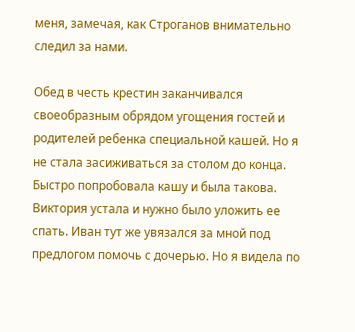меня, замечая, как Строганов внимательно следил за нами.

Обед в честь крестин заканчивался своеобразным обрядом угощения гостей и родителей ребенка специальной кашей. Но я не стала засиживаться за столом до конца. Быстро попробовала кашу и была такова. Виктория устала и нужно было уложить ее спать. Иван тут же увязался за мной под предлогом помочь с дочерью. Но я видела по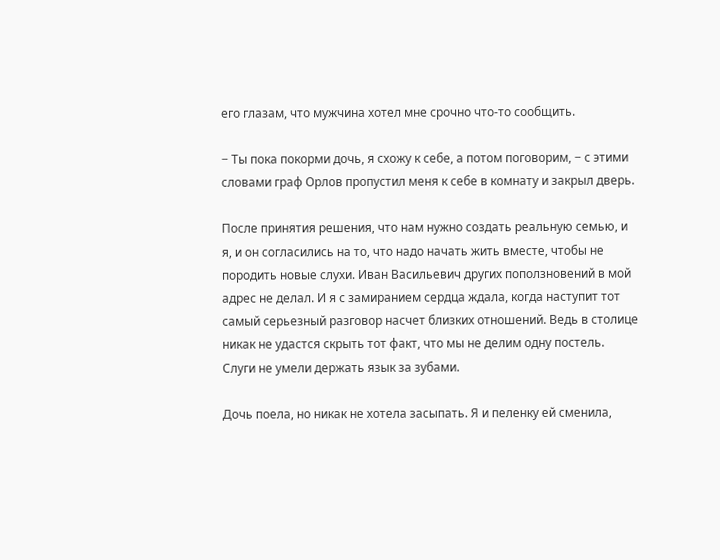его глазам, что мужчина хотел мне срочно что-то сообщить.

− Ты пока покорми дочь, я схожу к себе, а потом поговорим, − с этими словами граф Орлов пропустил меня к себе в комнату и закрыл дверь.

После принятия решения, что нам нужно создать реальную семью, и я, и он согласились на то, что надо начать жить вместе, чтобы не породить новые слухи. Иван Васильевич других поползновений в мой адрес не делал. И я с замиранием сердца ждала, когда наступит тот самый серьезный разговор насчет близких отношений. Ведь в столице никак не удастся скрыть тот факт, что мы не делим одну постель. Слуги не умели держать язык за зубами.

Дочь поела, но никак не хотела засыпать. Я и пеленку ей сменила,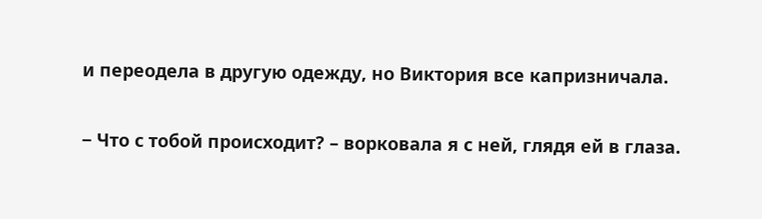и переодела в другую одежду, но Виктория все капризничала.

− Что с тобой происходит? – ворковала я с ней, глядя ей в глаза.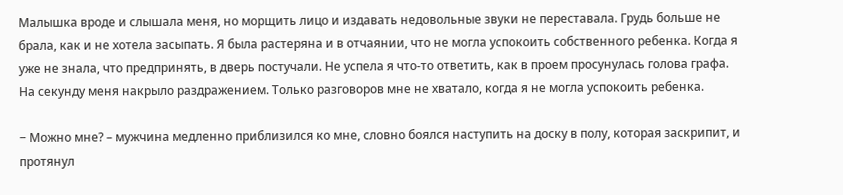Малышка вроде и слышала меня, но морщить лицо и издавать недовольные звуки не переставала. Грудь больше не брала, как и не хотела засыпать. Я была растеряна и в отчаянии, что не могла успокоить собственного ребенка. Когда я уже не знала, что предпринять, в дверь постучали. Не успела я что-то ответить, как в проем просунулась голова графа. На секунду меня накрыло раздражением. Только разговоров мне не хватало, когда я не могла успокоить ребенка.

− Можно мне? – мужчина медленно приблизился ко мне, словно боялся наступить на доску в полу, которая заскрипит, и протянул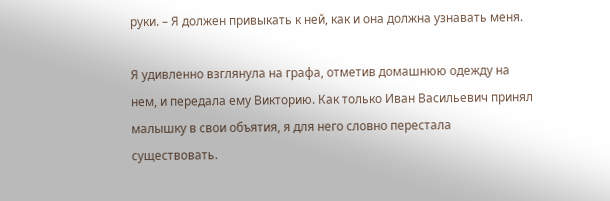руки. – Я должен привыкать к ней, как и она должна узнавать меня.

Я удивленно взглянула на графа, отметив домашнюю одежду на нем, и передала ему Викторию. Как только Иван Васильевич принял малышку в свои объятия, я для него словно перестала существовать.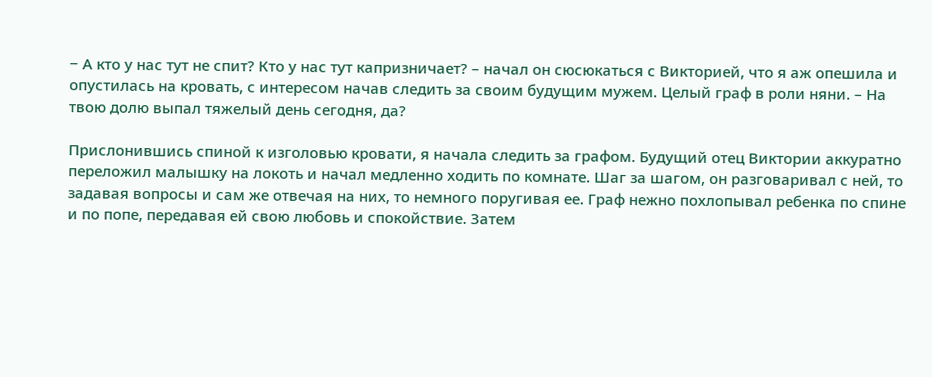− А кто у нас тут не спит? Кто у нас тут капризничает? – начал он сюсюкаться с Викторией, что я аж опешила и опустилась на кровать, с интересом начав следить за своим будущим мужем. Целый граф в роли няни. – На твою долю выпал тяжелый день сегодня, да?

Прислонившись спиной к изголовью кровати, я начала следить за графом. Будущий отец Виктории аккуратно переложил малышку на локоть и начал медленно ходить по комнате. Шаг за шагом, он разговаривал с ней, то задавая вопросы и сам же отвечая на них, то немного поругивая ее. Граф нежно похлопывал ребенка по спине и по попе, передавая ей свою любовь и спокойствие. Затем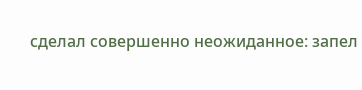сделал совершенно неожиданное: запел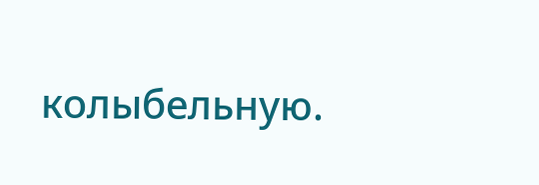колыбельную.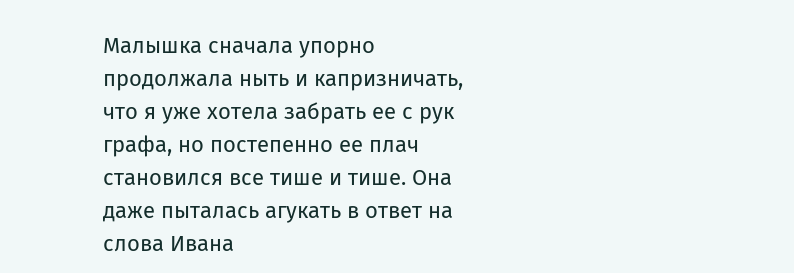Малышка сначала упорно продолжала ныть и капризничать, что я уже хотела забрать ее с рук графа, но постепенно ее плач становился все тише и тише. Она даже пыталась агукать в ответ на слова Ивана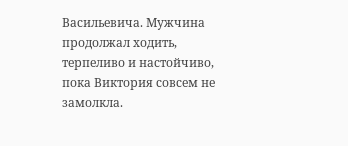Васильевича. Мужчина продолжал ходить, терпеливо и настойчиво, пока Виктория совсем не замолкла.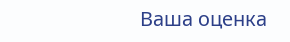Ваша оценка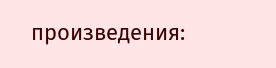произведения: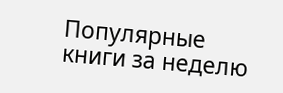Популярные книги за неделю